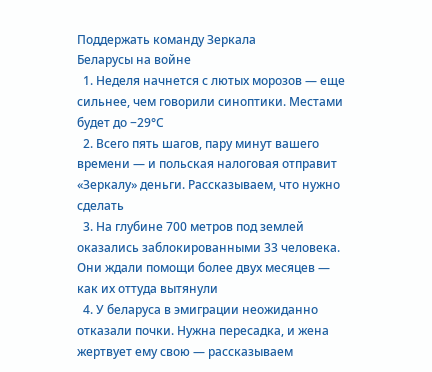Поддержать команду Зеркала
Беларусы на войне
  1. Неделя начнется с лютых морозов — еще сильнее, чем говорили синоптики. Местами будет до −29°С
  2. Всего пять шагов, пару минут вашего времени — и польская налоговая отправит «Зеркалу» деньги. Рассказываем, что нужно сделать
  3. На глубине 700 метров под землей оказались заблокированными 33 человека. Они ждали помощи более двух месяцев — как их оттуда вытянули
  4. У беларуса в эмиграции неожиданно отказали почки. Нужна пересадка, и жена жертвует ему свою — рассказываем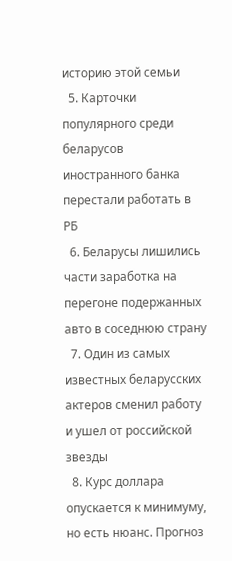историю этой семьи
  5. Карточки популярного среди беларусов иностранного банка перестали работать в РБ
  6. Беларусы лишились части заработка на перегоне подержанных авто в соседнюю страну
  7. Один из самых известных беларусских актеров сменил работу и ушел от российской звезды
  8. Курс доллара опускается к минимуму, но есть нюанс. Прогноз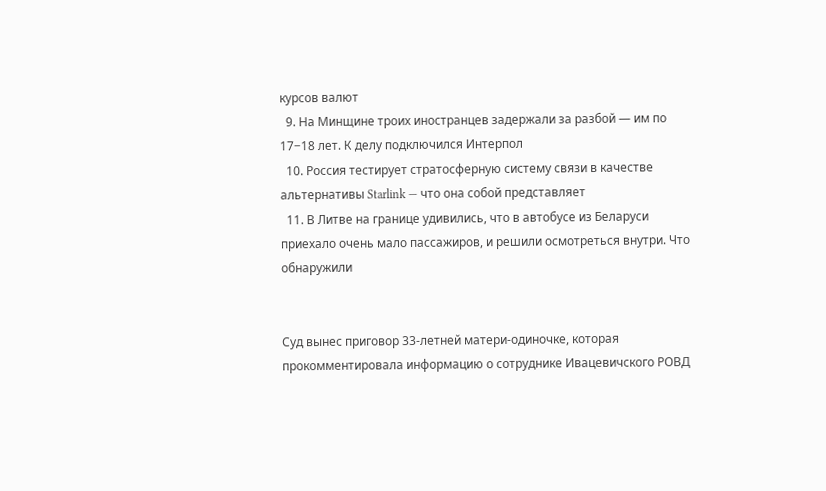курсов валют
  9. На Минщине троих иностранцев задержали за разбой — им по 17−18 лет. К делу подключился Интерпол
  10. Россия тестирует стратосферную систему связи в качестве альтернативы Starlink — что она собой представляет
  11. В Литве на границе удивились, что в автобусе из Беларуси приехало очень мало пассажиров, и решили осмотреться внутри. Что обнаружили


Суд вынес приговор 33-летней матери-одиночке, которая прокомментировала информацию о сотруднике Ивацевичского РОВД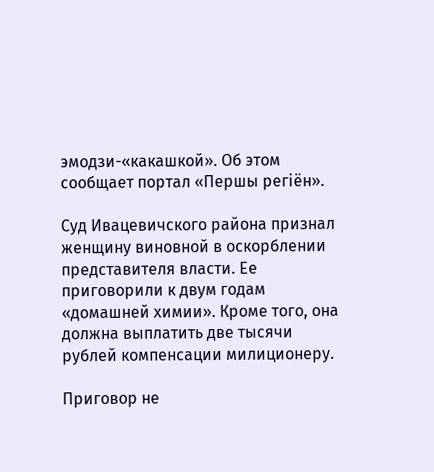эмодзи-«какашкой». Об этом сообщает портал «Першы регiён».

Суд Ивацевичского района признал женщину виновной в оскорблении представителя власти. Ее приговорили к двум годам «домашней химии». Кроме того, она должна выплатить две тысячи рублей компенсации милиционеру.

Приговор не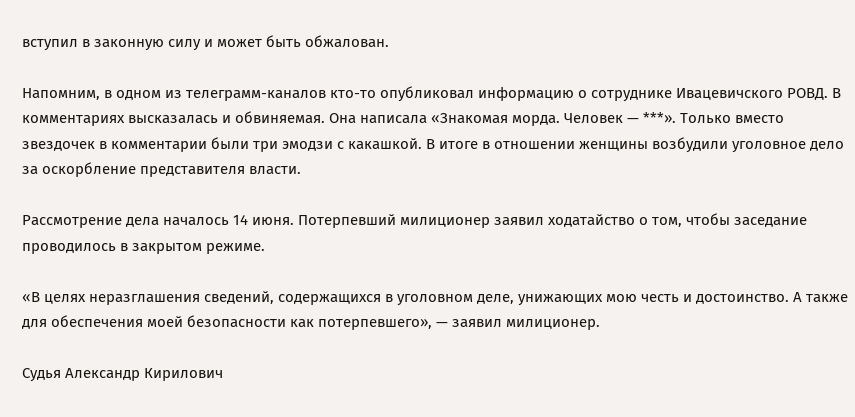вступил в законную силу и может быть обжалован.

Напомним, в одном из телеграмм-каналов кто-то опубликовал информацию о сотруднике Ивацевичского РОВД. В комментариях высказалась и обвиняемая. Она написала «Знакомая морда. Человек — ***». Только вместо звездочек в комментарии были три эмодзи с какашкой. В итоге в отношении женщины возбудили уголовное дело за оскорбление представителя власти.

Рассмотрение дела началось 14 июня. Потерпевший милиционер заявил ходатайство о том, чтобы заседание проводилось в закрытом режиме.

«В целях неразглашения сведений, содержащихся в уголовном деле, унижающих мою честь и достоинство. А также для обеспечения моей безопасности как потерпевшего», — заявил милиционер.

Судья Александр Кирилович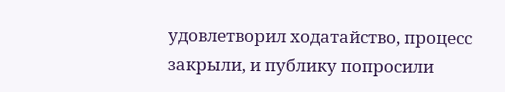удовлетворил ходатайство, процесс закрыли, и публику попросили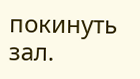покинуть зал.